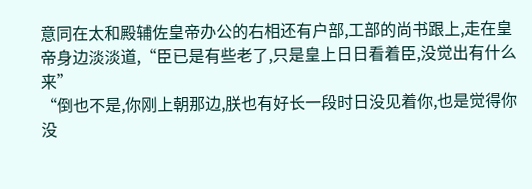意同在太和殿辅佐皇帝办公的右相还有户部,工部的尚书跟上,走在皇帝身边淡淡道,“臣已是有些老了,只是皇上日日看着臣,没觉出有什么来”
“倒也不是,你刚上朝那边,朕也有好长一段时日没见着你,也是觉得你没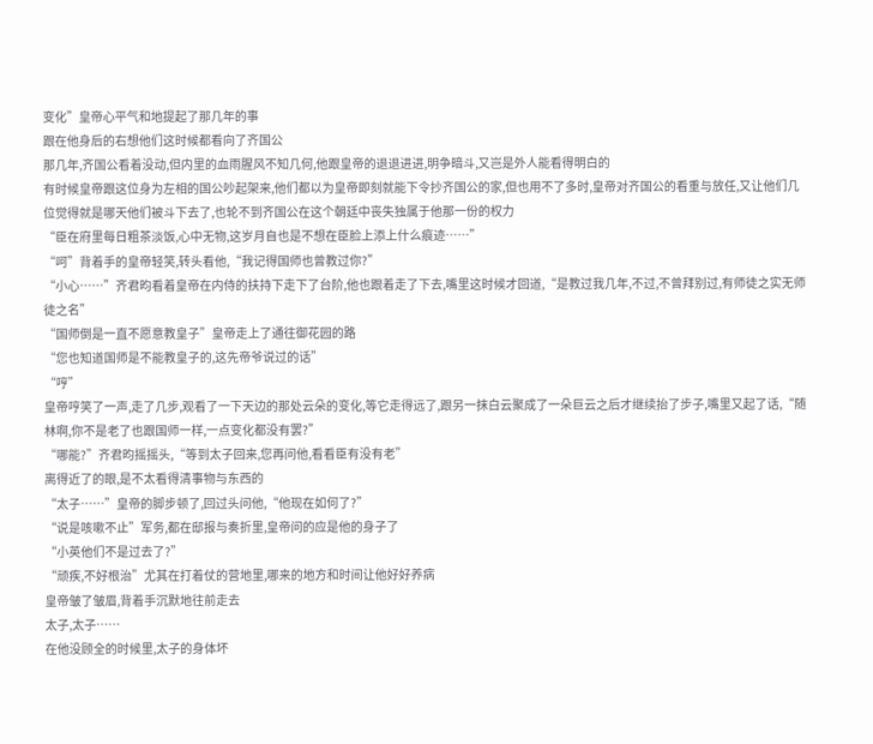变化”皇帝心平气和地提起了那几年的事
跟在他身后的右想他们这时候都看向了齐国公
那几年,齐国公看着没动,但内里的血雨腥风不知几何,他跟皇帝的退退进进,明争暗斗,又岂是外人能看得明白的
有时候皇帝跟这位身为左相的国公吵起架来,他们都以为皇帝即刻就能下令抄齐国公的家,但也用不了多时,皇帝对齐国公的看重与放任,又让他们几位觉得就是哪天他们被斗下去了,也轮不到齐国公在这个朝廷中丧失独属于他那一份的权力
“臣在府里每日粗茶淡饭,心中无物,这岁月自也是不想在臣脸上添上什么痕迹……”
“呵”背着手的皇帝轻笑,转头看他,“我记得国师也曾教过你?”
“小心……”齐君昀看着皇帝在内侍的扶持下走下了台阶,他也跟着走了下去,嘴里这时候才回道,“是教过我几年,不过,不曾拜别过,有师徒之实无师徒之名”
“国师倒是一直不愿意教皇子”皇帝走上了通往御花园的路
“您也知道国师是不能教皇子的,这先帝爷说过的话”
“哼”
皇帝哼笑了一声,走了几步,观看了一下天边的那处云朵的变化,等它走得远了,跟另一抹白云聚成了一朵巨云之后才继续抬了步子,嘴里又起了话,“随林啊,你不是老了也跟国师一样,一点变化都没有罢?”
“哪能?”齐君昀摇摇头,“等到太子回来,您再问他,看看臣有没有老”
离得近了的眼,是不太看得清事物与东西的
“太子……”皇帝的脚步顿了,回过头问他,“他现在如何了?”
“说是咳嗽不止”军务,都在邸报与奏折里,皇帝问的应是他的身子了
“小英他们不是过去了?”
“顽疾,不好根治”尤其在打着仗的营地里,哪来的地方和时间让他好好养病
皇帝皱了皱眉,背着手沉默地往前走去
太子,太子……
在他没顾全的时候里,太子的身体坏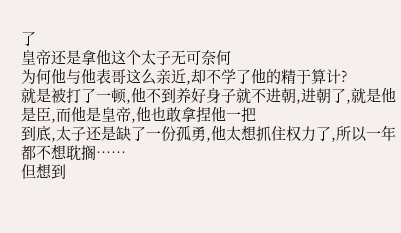了
皇帝还是拿他这个太子无可奈何
为何他与他表哥这么亲近,却不学了他的精于算计?
就是被打了一顿,他不到养好身子就不进朝,进朝了,就是他是臣,而他是皇帝,他也敢拿捏他一把
到底,太子还是缺了一份孤勇,他太想抓住权力了,所以一年都不想耽搁……
但想到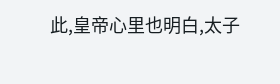此,皇帝心里也明白,太子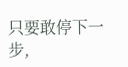只要敢停下一步,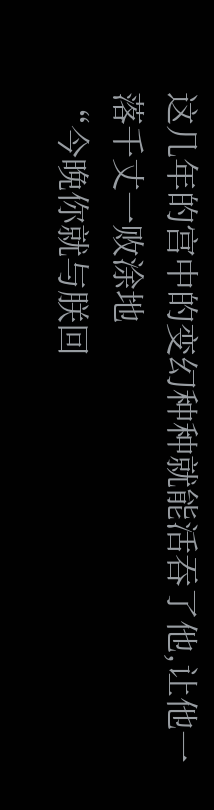这几年的宫中的变幻种种就能活吞了他,让他一落千丈一败涂地
“今晚你就与朕回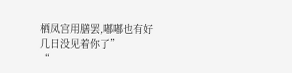栖凤宫用膳罢,嘟嘟也有好几日没见着你了”
“